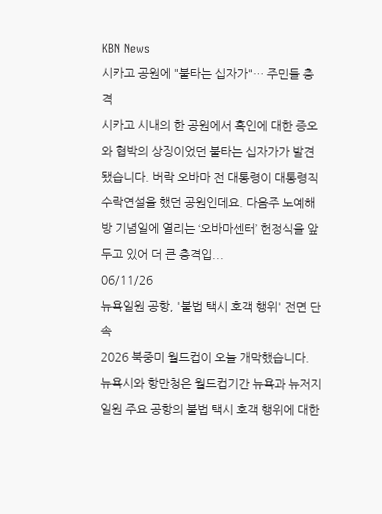KBN News
시카고 공원에 "불타는 십자가"… 주민들 충격
시카고 시내의 한 공원에서 흑인에 대한 증오와 협박의 상징이었던 불타는 십자가가 발견됐습니다. 버락 오바마 전 대통령이 대통령직 수락연설을 했던 공원인데요. 다음주 노예해방 기념일에 열리는 ‘오바마센터’ 헌정식을 앞두고 있어 더 큰 충격입...
06/11/26
뉴욕일원 공항, '불법 택시 호객 행위' 전면 단속
2026 북중미 월드컵이 오늘 개막했습니다. 뉴욕시와 항만청은 월드컵기간 뉴욕과 뉴저지 일원 주요 공항의 불법 택시 호객 행위에 대한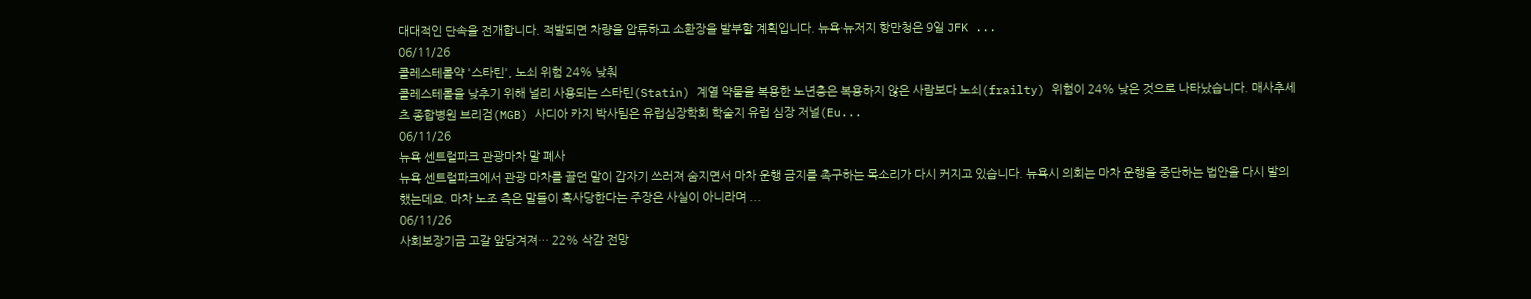대대적인 단속을 전개합니다. 적발되면 차량을 압류하고 소환장을 발부할 계획입니다. 뉴욕·뉴저지 항만청은 9일 JFK ...
06/11/26
콜레스테롤약 '스타틴', 노쇠 위험 24% 낮춰
콜레스테롤을 낮추기 위해 널리 사용되는 스타틴(Statin) 계열 약물을 복용한 노년층은 복용하지 않은 사람보다 노쇠(frailty) 위험이 24% 낮은 것으로 나타났습니다. 매사추세츠 종합병원 브리검(MGB) 사디아 카지 박사팀은 유럽심장학회 학술지 유럽 심장 저널(Eu...
06/11/26
뉴욕 센트럴파크 관광마차 말 폐사
뉴욕 센트럴파크에서 관광 마차를 끌던 말이 갑자기 쓰러져 숨지면서 마차 운행 금지를 촉구하는 목소리가 다시 커지고 있습니다. 뉴욕시 의회는 마차 운행을 중단하는 법안을 다시 발의 했는데요. 마차 노조 측은 말들이 혹사당한다는 주장은 사실이 아니라며 ...
06/11/26
사회보장기금 고갈 앞당겨져… 22% 삭감 전망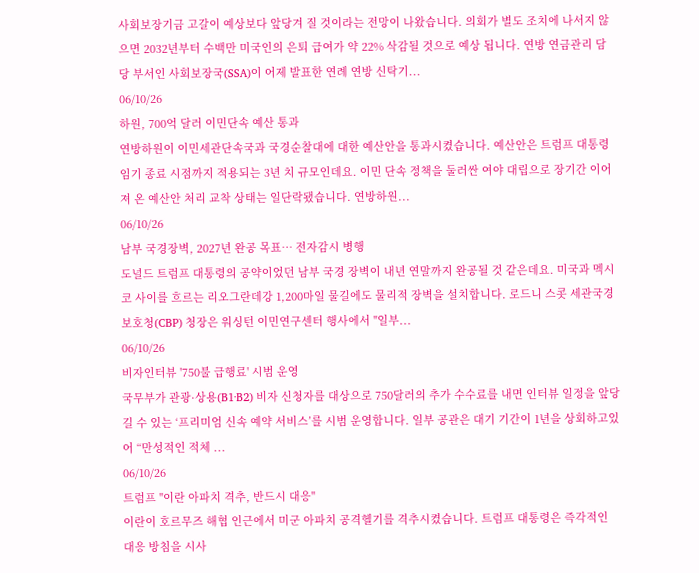사회보장기금 고갈이 예상보다 앞당겨 질 것이라는 전망이 나왔습니다. 의회가 별도 조치에 나서지 않으면 2032년부터 수백만 미국인의 은퇴 급여가 약 22% 삭감될 것으로 예상 됩니다. 연방 연금관리 담당 부서인 사회보장국(SSA)이 어제 발표한 연례 연방 신탁기...
06/10/26
하원, 700억 달러 이민단속 예산 통과
연방하원이 이민세관단속국과 국경순찰대에 대한 예산안을 통과시켰습니다. 예산안은 트럼프 대통령 임기 종료 시점까지 적용되는 3년 치 규모인데요. 이민 단속 정책을 둘러싼 여야 대립으로 장기간 이어져 온 예산안 처리 교착 상태는 일단락됐습니다. 연방하원...
06/10/26
남부 국경장벽, 2027년 완공 목표… 전자감시 병행
도널드 트럼프 대통령의 공약이었던 남부 국경 장벽이 내년 연말까지 완공될 것 같은데요. 미국과 멕시코 사이를 흐르는 리오그란데강 1,200마일 물길에도 물리적 장벽을 설치합니다. 로드니 스콧 세관국경보호청(CBP) 청장은 워싱턴 이민연구센터 행사에서 "일부...
06/10/26
비자인터뷰 '750불 급행료' 시범 운영
국무부가 관광·상용(B1·B2) 비자 신청자를 대상으로 750달러의 추가 수수료를 내면 인터뷰 일정을 앞당길 수 있는 ‘프리미엄 신속 예약 서비스’를 시범 운영합니다. 일부 공관은 대기 기간이 1년을 상회하고있어 “만성적인 적체 ...
06/10/26
트럼프 "이란 아파치 격추, 반드시 대응"
이란이 호르무즈 해협 인근에서 미군 아파치 공격헬기를 격추시켰습니다. 트럼프 대통령은 즉각적인 대응 방침을 시사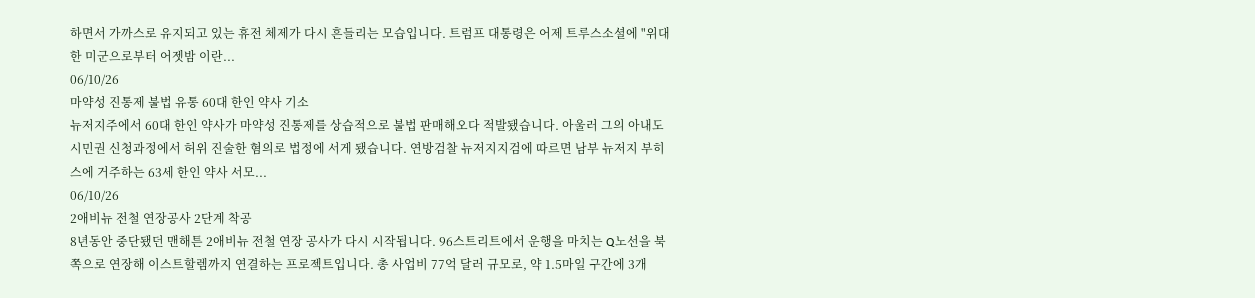하면서 가까스로 유지되고 있는 휴전 체제가 다시 흔들리는 모습입니다. 트럼프 대통령은 어제 트루스소셜에 "위대한 미군으로부터 어젯밤 이란...
06/10/26
마약성 진통제 불법 유통 60대 한인 약사 기소
뉴저지주에서 60대 한인 약사가 마약성 진통제를 상습적으로 불법 판매해오다 적발됐습니다. 아울러 그의 아내도 시민권 신청과정에서 허위 진술한 혐의로 법정에 서게 됐습니다. 연방검찰 뉴저지지검에 따르면 남부 뉴저지 부히스에 거주하는 63세 한인 약사 서모...
06/10/26
2애비뉴 전철 연장공사 2단계 착공
8년동안 중단됐던 맨해튼 2애비뉴 전철 연장 공사가 다시 시작됩니다. 96스트리트에서 운행을 마치는 Q노선을 북쪽으로 연장해 이스트할렘까지 연결하는 프로젝트입니다. 총 사업비 77억 달러 규모로, 약 1.5마일 구간에 3개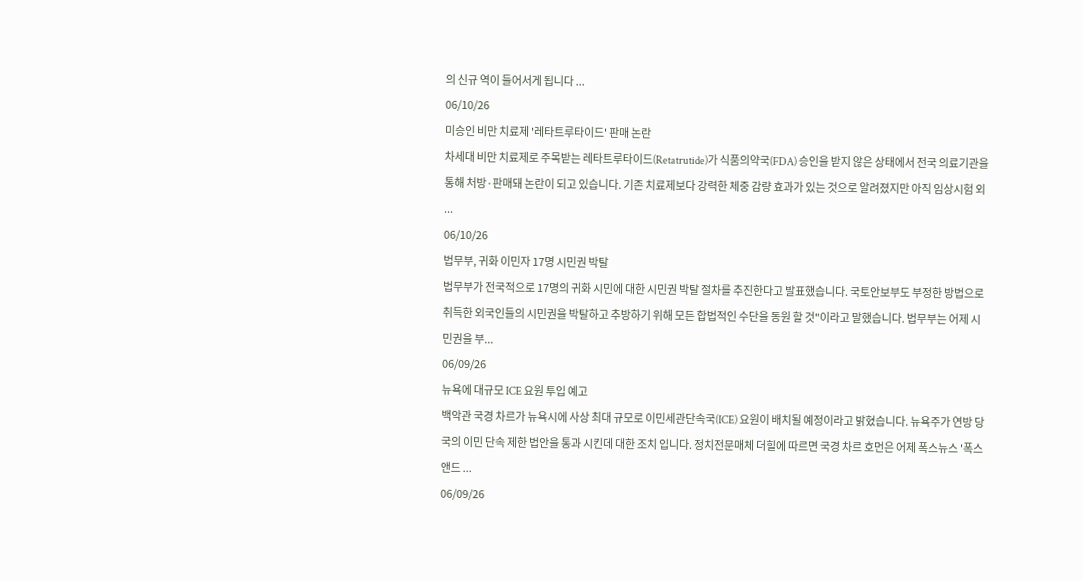의 신규 역이 들어서게 됩니다 ...
06/10/26
미승인 비만 치료제 '레타트루타이드' 판매 논란
차세대 비만 치료제로 주목받는 레타트루타이드(Retatrutide)가 식품의약국(FDA) 승인을 받지 않은 상태에서 전국 의료기관을 통해 처방·판매돼 논란이 되고 있습니다. 기존 치료제보다 강력한 체중 감량 효과가 있는 것으로 알려졌지만 아직 임상시험 외 ...
06/10/26
법무부, 귀화 이민자 17명 시민권 박탈
법무부가 전국적으로 17명의 귀화 시민에 대한 시민권 박탈 절차를 추진한다고 발표했습니다. 국토안보부도 부정한 방법으로 취득한 외국인들의 시민권을 박탈하고 추방하기 위해 모든 합법적인 수단을 동원 할 것"이라고 말했습니다. 법무부는 어제 시민권을 부...
06/09/26
뉴욕에 대규모 ICE 요원 투입 예고
백악관 국경 차르가 뉴욕시에 사상 최대 규모로 이민세관단속국(ICE) 요원이 배치될 예정이라고 밝혔습니다. 뉴욕주가 연방 당국의 이민 단속 제한 법안을 통과 시킨데 대한 조치 입니다. 정치전문매체 더힐에 따르면 국경 차르 호먼은 어제 폭스뉴스 '폭스 앤드 ...
06/09/26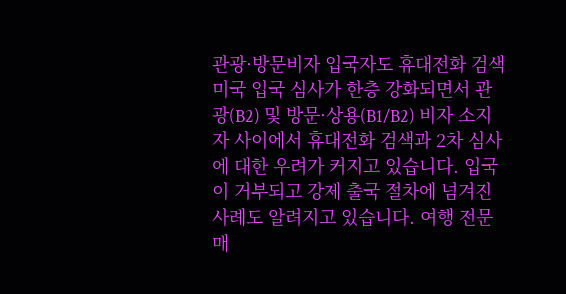관광·방문비자 입국자도 휴대전화 검색
미국 입국 심사가 한층 강화되면서 관광(B2) 및 방문·상용(B1/B2) 비자 소지자 사이에서 휴대전화 검색과 2차 심사에 대한 우려가 커지고 있습니다. 입국이 거부되고 강제 출국 절차에 넘겨진 사례도 알려지고 있습니다. 여행 전문매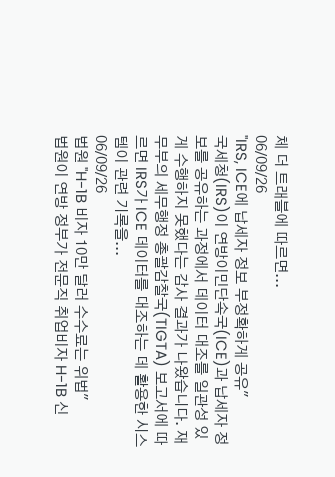체 더 트래블에 따르면...
06/09/26
"IRS, ICE에 납세자 정보 부정확하게 공유"
국세청(IRS)이 연방이민단속국(ICE)과 납세자 정보를 공유하는 과정에서 데이터 대조를 일관성 있게 수행하지 못했다는 감사 결과가 나왔습니다. 재무부의 세무행정 총괄감찰국(TIGTA) 보고서에 따르면 IRS가 ICE 데이터를 대조하는 데 활용한 시스템이 관련 기록을...
06/09/26
법원 "H-1B 비자 10만 달러 수수료는 위법"
법원이 연방 정부가 전문직 취업비자 H-1B 신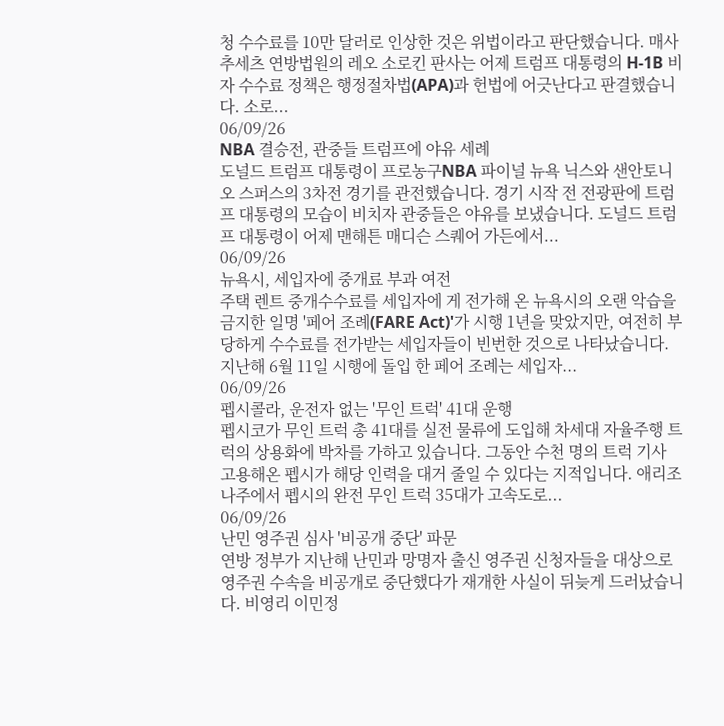청 수수료를 10만 달러로 인상한 것은 위법이라고 판단했습니다. 매사추세츠 연방법원의 레오 소로킨 판사는 어제 트럼프 대통령의 H-1B 비자 수수료 정책은 행정절차법(APA)과 헌법에 어긋난다고 판결했습니다. 소로...
06/09/26
NBA 결승전, 관중들 트럼프에 야유 세례
도널드 트럼프 대통령이 프로농구NBA 파이널 뉴욕 닉스와 샌안토니오 스퍼스의 3차전 경기를 관전했습니다. 경기 시작 전 전광판에 트럼프 대통령의 모습이 비치자 관중들은 야유를 보냈습니다. 도널드 트럼프 대통령이 어제 맨해튼 매디슨 스퀘어 가든에서...
06/09/26
뉴욕시, 세입자에 중개료 부과 여전
주택 렌트 중개수수료를 세입자에 게 전가해 온 뉴욕시의 오랜 악습을 금지한 일명 '페어 조례(FARE Act)'가 시행 1년을 맞았지만, 여전히 부당하게 수수료를 전가받는 세입자들이 빈번한 것으로 나타났습니다. 지난해 6월 11일 시행에 돌입 한 페어 조례는 세입자...
06/09/26
펩시콜라, 운전자 없는 '무인 트럭' 41대 운행
펩시코가 무인 트럭 총 41대를 실전 물류에 도입해 차세대 자율주행 트럭의 상용화에 박차를 가하고 있습니다. 그동안 수천 명의 트럭 기사 고용해온 펩시가 해당 인력을 대거 줄일 수 있다는 지적입니다. 애리조나주에서 펩시의 완전 무인 트럭 35대가 고속도로...
06/09/26
난민 영주권 심사 '비공개 중단' 파문
연방 정부가 지난해 난민과 망명자 출신 영주권 신청자들을 대상으로 영주권 수속을 비공개로 중단했다가 재개한 사실이 뒤늦게 드러났습니다. 비영리 이민정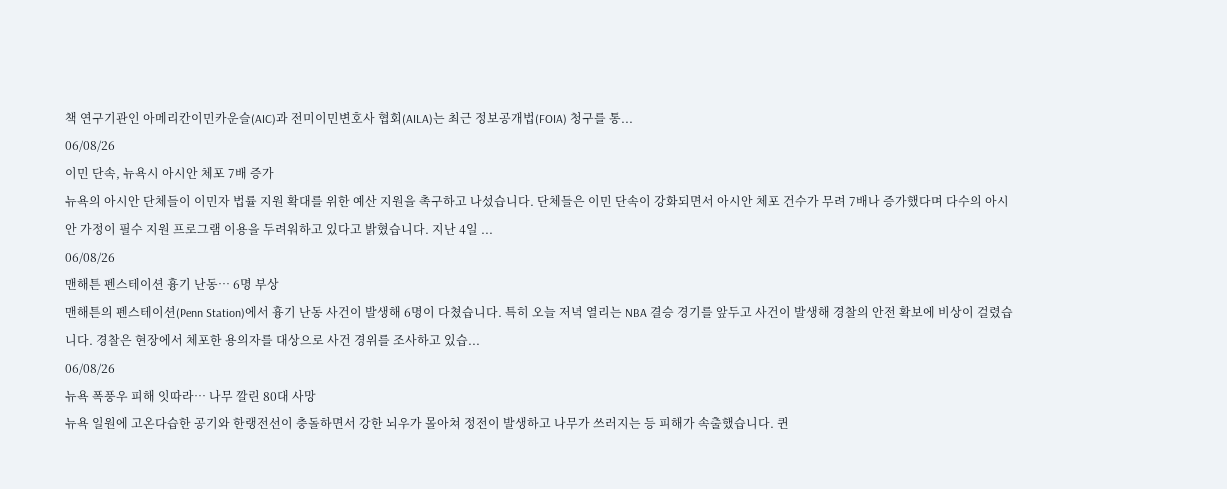책 연구기관인 아메리칸이민카운슬(AIC)과 전미이민변호사 협회(AILA)는 최근 정보공개법(FOIA) 청구를 통...
06/08/26
이민 단속, 뉴욕시 아시안 체포 7배 증가
뉴욕의 아시안 단체들이 이민자 법률 지원 확대를 위한 예산 지원을 촉구하고 나섰습니다. 단체들은 이민 단속이 강화되면서 아시안 체포 건수가 무려 7배나 증가했다며 다수의 아시안 가정이 필수 지원 프로그램 이용을 두려워하고 있다고 밝혔습니다. 지난 4일 ...
06/08/26
맨해튼 펜스테이션 흉기 난동… 6명 부상
맨해튼의 펜스테이션(Penn Station)에서 흉기 난동 사건이 발생해 6명이 다쳤습니다. 특히 오늘 저녁 열리는 NBA 결승 경기를 앞두고 사건이 발생해 경찰의 안전 확보에 비상이 걸렸습니다. 경찰은 현장에서 체포한 용의자를 대상으로 사건 경위를 조사하고 있습...
06/08/26
뉴욕 폭풍우 피해 잇따라… 나무 깔린 80대 사망
뉴욕 일원에 고온다습한 공기와 한랭전선이 충돌하면서 강한 뇌우가 몰아쳐 정전이 발생하고 나무가 쓰러지는 등 피해가 속출했습니다. 퀸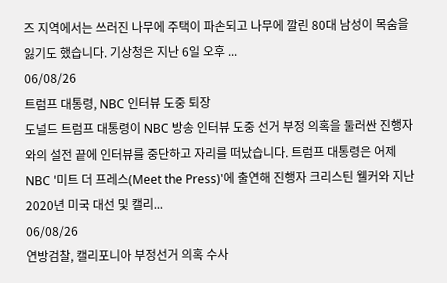즈 지역에서는 쓰러진 나무에 주택이 파손되고 나무에 깔린 80대 남성이 목숨을 잃기도 했습니다. 기상청은 지난 6일 오후 ...
06/08/26
트럼프 대통령, NBC 인터뷰 도중 퇴장
도널드 트럼프 대통령이 NBC 방송 인터뷰 도중 선거 부정 의혹을 둘러싼 진행자와의 설전 끝에 인터뷰를 중단하고 자리를 떠났습니다. 트럼프 대통령은 어제 NBC '미트 더 프레스(Meet the Press)'에 출연해 진행자 크리스틴 웰커와 지난 2020년 미국 대선 및 캘리...
06/08/26
연방검찰, 캘리포니아 부정선거 의혹 수사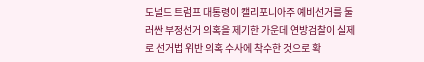도널드 트럼프 대통령이 캘리포니아주 예비선거를 둘러싼 부정선거 의혹을 제기한 가운데 연방검찰이 실제로 선거법 위반 의혹 수사에 착수한 것으로 확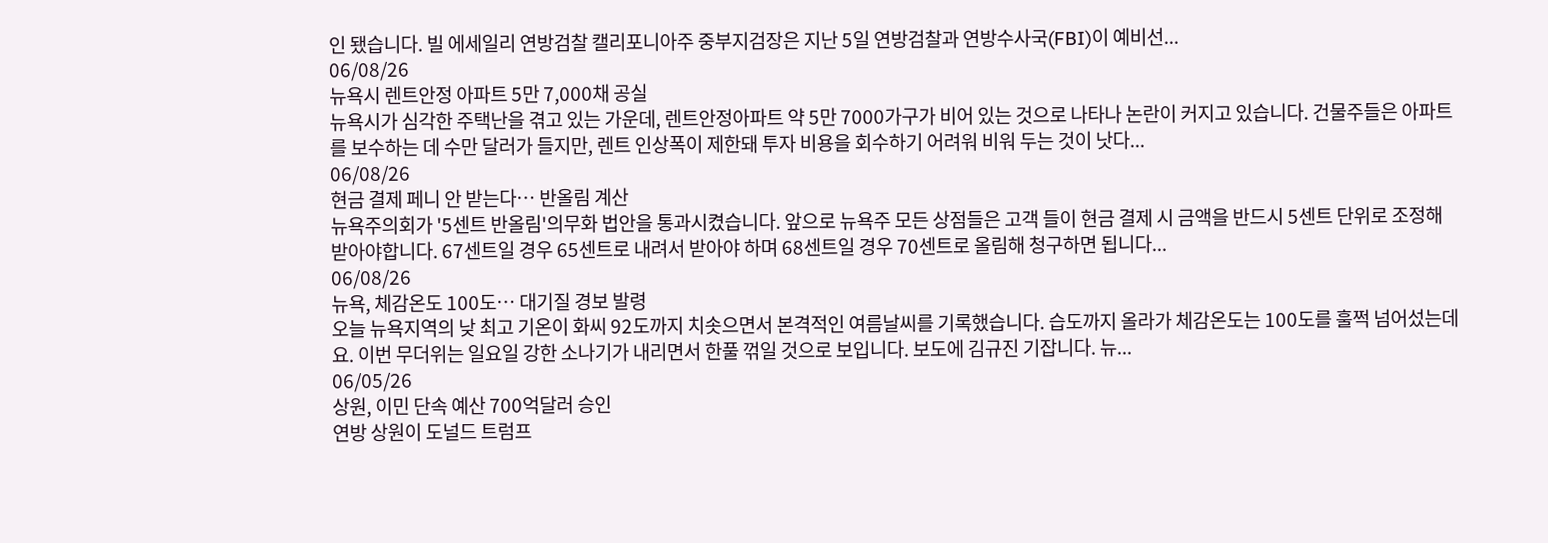인 됐습니다. 빌 에세일리 연방검찰 캘리포니아주 중부지검장은 지난 5일 연방검찰과 연방수사국(FBI)이 예비선...
06/08/26
뉴욕시 렌트안정 아파트 5만 7,000채 공실
뉴욕시가 심각한 주택난을 겪고 있는 가운데, 렌트안정아파트 약 5만 7000가구가 비어 있는 것으로 나타나 논란이 커지고 있습니다. 건물주들은 아파트를 보수하는 데 수만 달러가 들지만, 렌트 인상폭이 제한돼 투자 비용을 회수하기 어려워 비워 두는 것이 낫다...
06/08/26
현금 결제 페니 안 받는다… 반올림 계산
뉴욕주의회가 '5센트 반올림'의무화 법안을 통과시켰습니다. 앞으로 뉴욕주 모든 상점들은 고객 들이 현금 결제 시 금액을 반드시 5센트 단위로 조정해 받아야합니다. 67센트일 경우 65센트로 내려서 받아야 하며 68센트일 경우 70센트로 올림해 청구하면 됩니다...
06/08/26
뉴욕, 체감온도 100도… 대기질 경보 발령
오늘 뉴욕지역의 낮 최고 기온이 화씨 92도까지 치솟으면서 본격적인 여름날씨를 기록했습니다. 습도까지 올라가 체감온도는 100도를 훌쩍 넘어섰는데요. 이번 무더위는 일요일 강한 소나기가 내리면서 한풀 꺾일 것으로 보입니다. 보도에 김규진 기잡니다. 뉴...
06/05/26
상원, 이민 단속 예산 700억달러 승인
연방 상원이 도널드 트럼프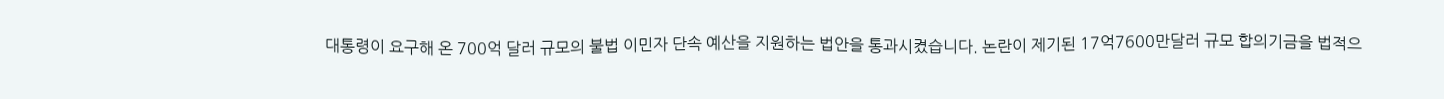대통령이 요구해 온 700억 달러 규모의 불법 이민자 단속 예산을 지원하는 법안을 통과시켰습니다. 논란이 제기된 17억7600만달러 규모 합의기금을 법적으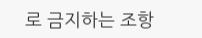로 금지하는 조항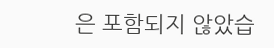은 포함되지 않았습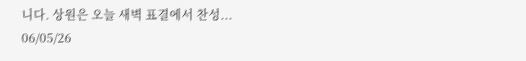니다. 상원은 오늘 새벽 표결에서 찬성...
06/05/26